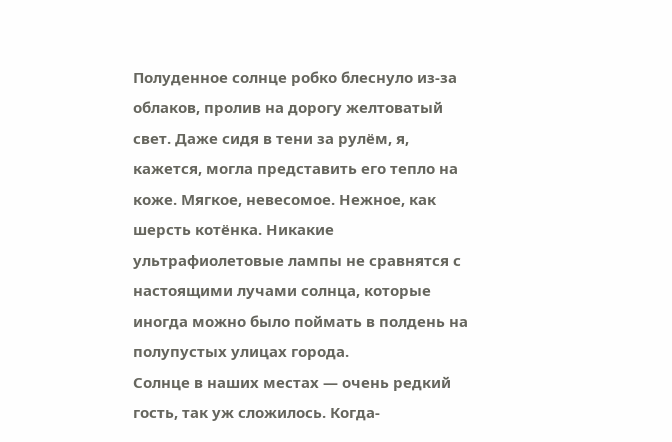Полуденное солнце робко блеснуло из-за облаков, пролив на дорогу желтоватый свет. Даже сидя в тени за рулём, я, кажется, могла представить его тепло на коже. Мягкое, невесомое. Нежное, как шерсть котёнка. Никакие ультрафиолетовые лампы не сравнятся с настоящими лучами солнца, которые иногда можно было поймать в полдень на полупустых улицах города.
Солнце в наших местах — очень редкий гость, так уж сложилось. Когда-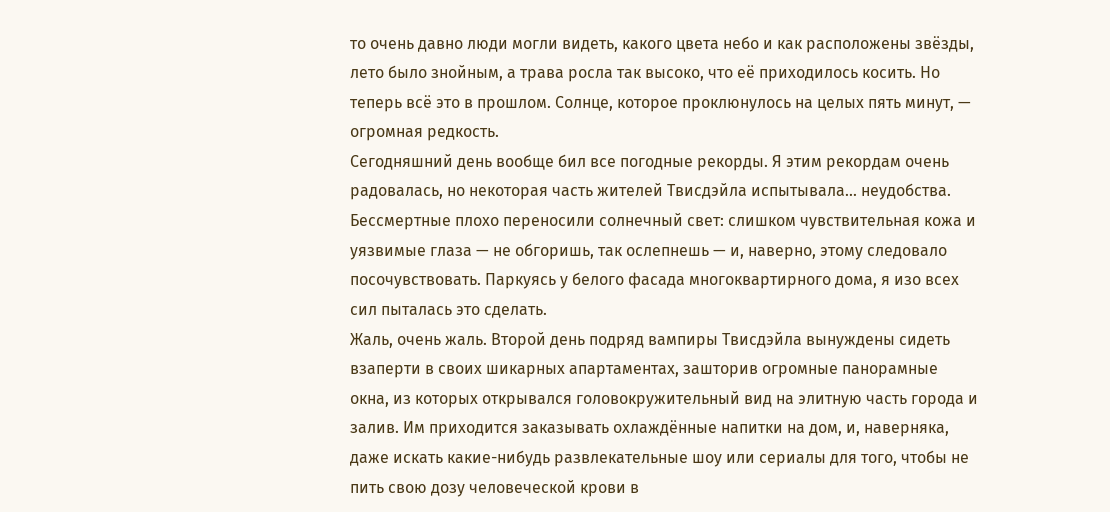то очень давно люди могли видеть, какого цвета небо и как расположены звёзды, лето было знойным, а трава росла так высоко, что её приходилось косить. Но теперь всё это в прошлом. Солнце, которое проклюнулось на целых пять минут, — огромная редкость.
Сегодняшний день вообще бил все погодные рекорды. Я этим рекордам очень радовалась, но некоторая часть жителей Твисдэйла испытывала... неудобства. Бессмертные плохо переносили солнечный свет: слишком чувствительная кожа и уязвимые глаза — не обгоришь, так ослепнешь — и, наверно, этому следовало посочувствовать. Паркуясь у белого фасада многоквартирного дома, я изо всех сил пыталась это сделать.
Жаль, очень жаль. Второй день подряд вампиры Твисдэйла вынуждены сидеть взаперти в своих шикарных апартаментах, зашторив огромные панорамные окна, из которых открывался головокружительный вид на элитную часть города и залив. Им приходится заказывать охлаждённые напитки на дом, и, наверняка, даже искать какие-нибудь развлекательные шоу или сериалы для того, чтобы не пить свою дозу человеческой крови в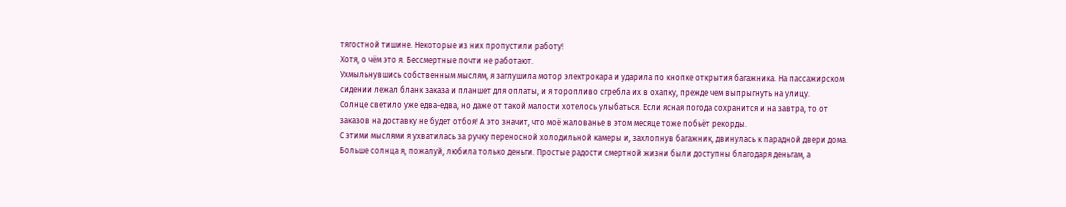тягостной тишине. Некоторые из них пропустили работу!
Хотя, о чём это я. Бессмертные почти не работают.
Ухмыльнувшись собственным мыслям, я заглушила мотор электрокара и ударила по кнопке открытия багажника. На пассажирском сидении лежал бланк заказа и планшет для оплаты, и я торопливо сгребла их в охапку, прежде чем выпрыгнуть на улицу.
Солнце светило уже едва-едва, но даже от такой малости хотелось улыбаться. Если ясная погода сохранится и на завтра, то от заказов на доставку не будет отбоя! А это значит, что моё жалованье в этом месяце тоже побьёт рекорды.
С этими мыслями я ухватилась за ручку переносной холодильной камеры и, захлопнув багажник, двинулась к парадной двери дома.
Больше солнца я, пожалуй, любила только деньги. Простые радости смертной жизни были доступны благодаря деньгам, а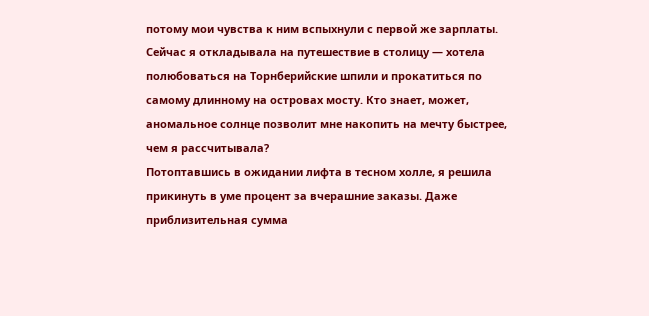потому мои чувства к ним вспыхнули с первой же зарплаты. Сейчас я откладывала на путешествие в столицу — хотела полюбоваться на Торнберийские шпили и прокатиться по самому длинному на островах мосту. Кто знает, может, аномальное солнце позволит мне накопить на мечту быстрее, чем я рассчитывала?
Потоптавшись в ожидании лифта в тесном холле, я решила прикинуть в уме процент за вчерашние заказы. Даже приблизительная сумма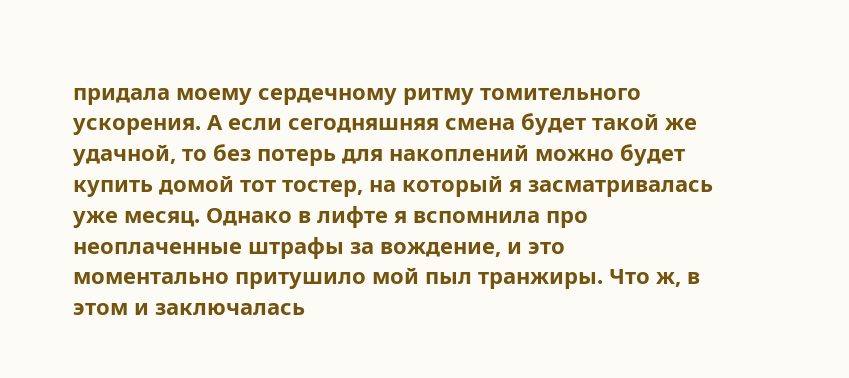придала моему сердечному ритму томительного ускорения. А если сегодняшняя смена будет такой же удачной, то без потерь для накоплений можно будет купить домой тот тостер, на который я засматривалась уже месяц. Однако в лифте я вспомнила про неоплаченные штрафы за вождение, и это моментально притушило мой пыл транжиры. Что ж, в этом и заключалась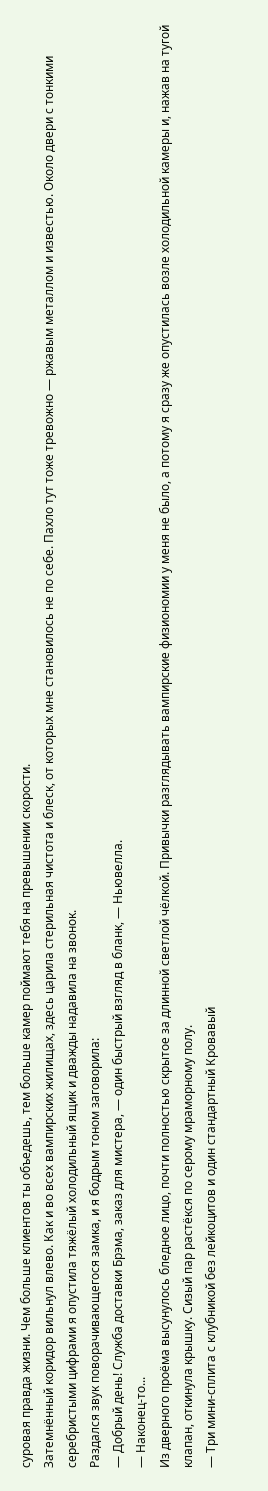суровая правда жизни. Чем больше клиентов ты объедешь, тем больше камер поймают тебя на превышении скорости.
Затемнённый коридор вильнул влево. Как и во всех вампирских жилищах, здесь царила стерильная чистота и блеск, от которых мне становилось не по себе. Пахло тут тоже тревожно — ржавым металлом и известью. Около двери с тонкими серебристыми цифрами я опустила тяжёлый холодильный ящик и дважды надавила на звонок.
Раздался звук поворачивающегося замка, и я бодрым тоном заговорила:
— Добрый день! Служба доставки Брэма, заказ для мистера, — один быстрый взгляд в бланк, — Ньювелла.
— Наконец-то...
Из дверного проёма высунулось бледное лицо, почти полностью скрытое за длинной светлой чёлкой. Привычки разглядывать вампирские физиономии у меня не было, а потому я сразу же опустилась возле холодильной камеры и, нажав на тугой клапан, откинула крышку. Сизый пар растёкся по серому мраморному полу.
— Три мини-сплита с клубникой без лейкоцитов и один стандартный Кровавый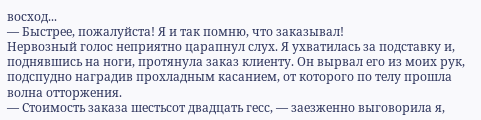восход...
— Быстрее, пожалуйста! Я и так помню, что заказывал!
Нервозный голос неприятно царапнул слух. Я ухватилась за подставку и, поднявшись на ноги, протянула заказ клиенту. Он вырвал его из моих рук, подспудно наградив прохладным касанием, от которого по телу прошла волна отторжения.
— Стоимость заказа шестьсот двадцать гесс, — заезженно выговорила я,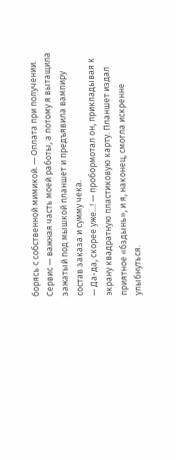борясь с собственной мимикой. — Оплата при получении.
Сервис — важная часть моей работы, а потому я вытащила зажатый под мышкой планшет и предъявила вампиру состав заказа и сумму чека.
— Да-да, скорее уже...! — пробормотал он, прикладывая к экрану квадратную пластиковую карту. Планшет издал приятное «бздынь», и я, наконец, смогла искренне улыбнуться.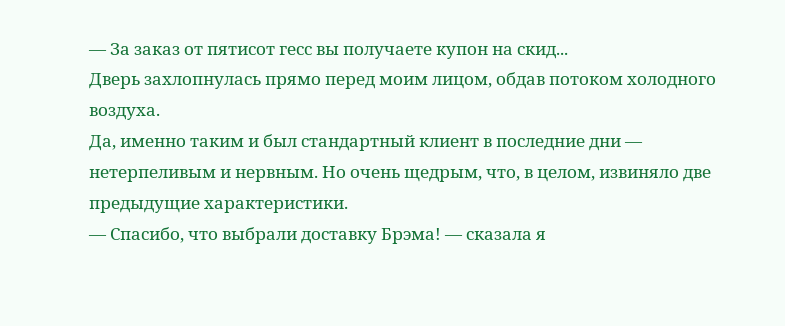— За заказ от пятисот гесс вы получаете купон на скид...
Дверь захлопнулась прямо перед моим лицом, обдав потоком холодного воздуха.
Да, именно таким и был стандартный клиент в последние дни — нетерпеливым и нервным. Но очень щедрым, что, в целом, извиняло две предыдущие характеристики.
— Спасибо, что выбрали доставку Брэма! — сказала я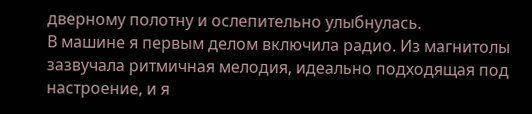дверному полотну и ослепительно улыбнулась.
В машине я первым делом включила радио. Из магнитолы зазвучала ритмичная мелодия, идеально подходящая под настроение, и я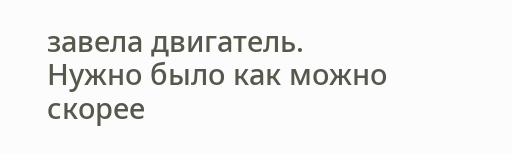завела двигатель. Нужно было как можно скорее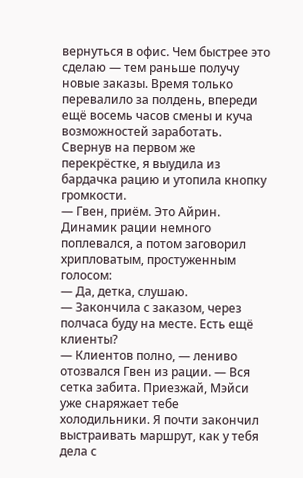вернуться в офис. Чем быстрее это сделаю — тем раньше получу новые заказы. Время только перевалило за полдень, впереди ещё восемь часов смены и куча возможностей заработать. Свернув на первом же перекрёстке, я выудила из бардачка рацию и утопила кнопку громкости.
— Гвен, приём. Это Айрин.
Динамик рации немного поплевался, а потом заговорил хрипловатым, простуженным голосом:
— Да, детка, слушаю.
— Закончила с заказом, через полчаса буду на месте. Есть ещё клиенты?
— Клиентов полно, — лениво отозвался Гвен из рации. — Вся сетка забита. Приезжай, Мэйси уже снаряжает тебе холодильники. Я почти закончил выстраивать маршрут, как у тебя дела с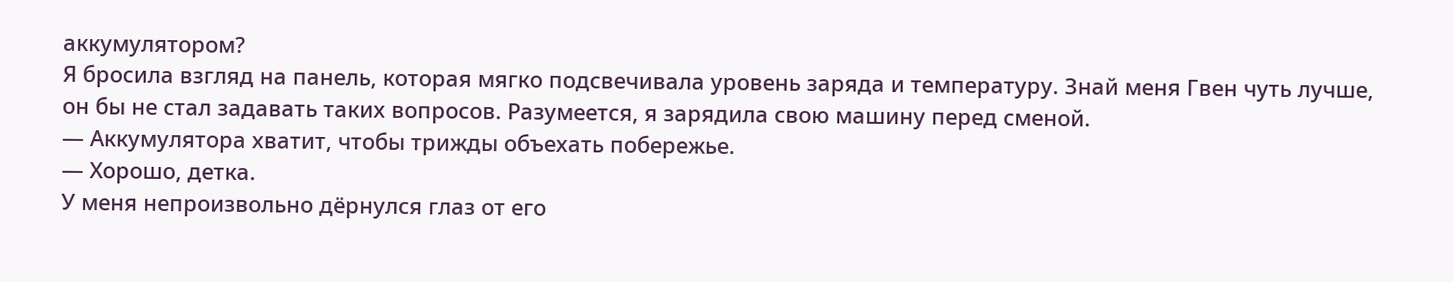аккумулятором?
Я бросила взгляд на панель, которая мягко подсвечивала уровень заряда и температуру. Знай меня Гвен чуть лучше, он бы не стал задавать таких вопросов. Разумеется, я зарядила свою машину перед сменой.
— Аккумулятора хватит, чтобы трижды объехать побережье.
— Хорошо, детка.
У меня непроизвольно дёрнулся глаз от его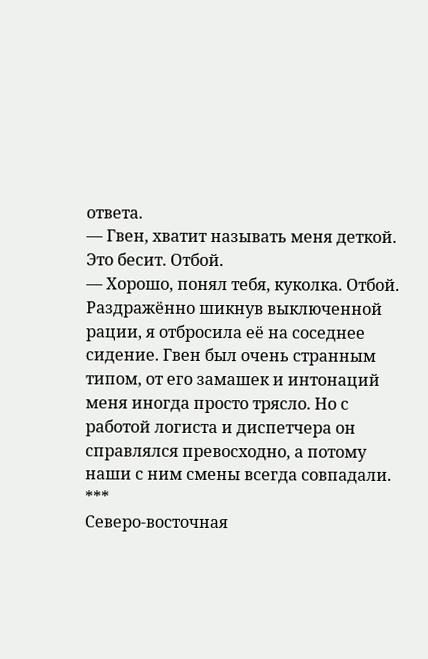ответа.
— Гвен, хватит называть меня деткой. Это бесит. Отбой.
— Хорошо, понял тебя, куколка. Отбой.
Раздражённо шикнув выключенной рации, я отбросила её на соседнее сидение. Гвен был очень странным типом, от его замашек и интонаций меня иногда просто трясло. Но с работой логиста и диспетчера он справлялся превосходно, а потому наши с ним смены всегда совпадали.
***
Северо-восточная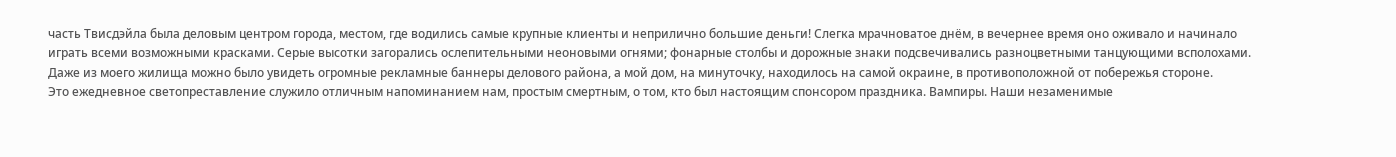часть Твисдэйла была деловым центром города, местом, где водились самые крупные клиенты и неприлично большие деньги! Слегка мрачноватое днём, в вечернее время оно оживало и начинало играть всеми возможными красками. Серые высотки загорались ослепительными неоновыми огнями; фонарные столбы и дорожные знаки подсвечивались разноцветными танцующими всполохами. Даже из моего жилища можно было увидеть огромные рекламные баннеры делового района, а мой дом, на минуточку, находилось на самой окраине, в противоположной от побережья стороне.
Это ежедневное светопреставление служило отличным напоминанием нам, простым смертным, о том, кто был настоящим спонсором праздника. Вампиры. Наши незаменимые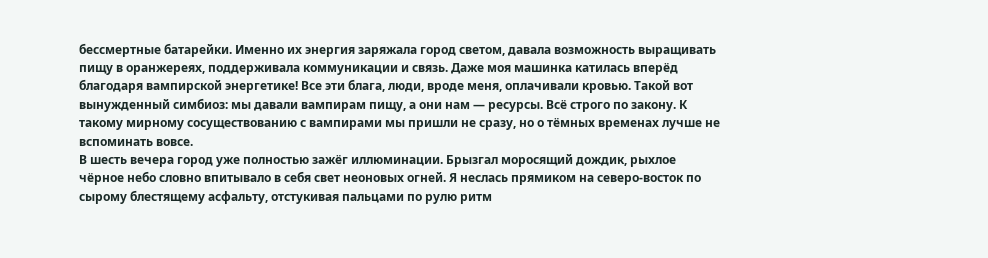бессмертные батарейки. Именно их энергия заряжала город светом, давала возможность выращивать пищу в оранжереях, поддерживала коммуникации и связь. Даже моя машинка катилась вперёд благодаря вампирской энергетике! Все эти блага, люди, вроде меня, оплачивали кровью. Такой вот вынужденный симбиоз: мы давали вампирам пищу, а они нам — ресурсы. Всё строго по закону. К такому мирному сосуществованию с вампирами мы пришли не сразу, но о тёмных временах лучше не вспоминать вовсе.
В шесть вечера город уже полностью зажёг иллюминации. Брызгал моросящий дождик, рыхлое чёрное небо словно впитывало в себя свет неоновых огней. Я неслась прямиком на северо-восток по сырому блестящему асфальту, отстукивая пальцами по рулю ритм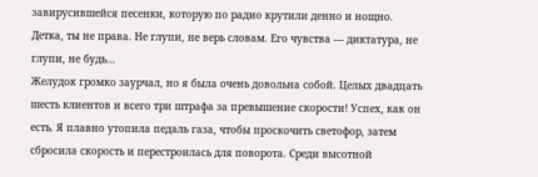завирусившейся песенки, которую по радио крутили денно и нощно.
Детка, ты не права. Не глупи, не верь словам. Его чувства — диктатура, не глупи, не будь...
Желудок громко заурчал, но я была очень довольна собой. Целых двадцать шесть клиентов и всего три штрафа за превышение скорости! Успех, как он есть. Я плавно утопила педаль газа, чтобы проскочить светофор, затем сбросила скорость и перестроилась для поворота. Среди высотной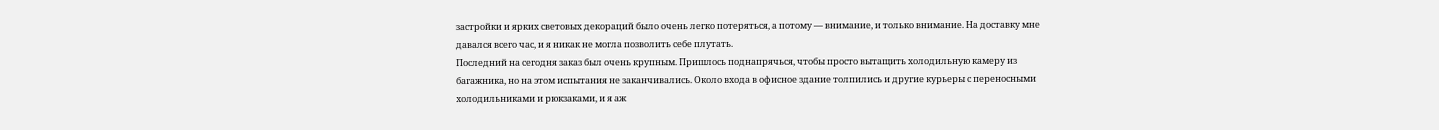застройки и ярких световых декораций было очень легко потеряться, а потому — внимание, и только внимание. На доставку мне давался всего час, и я никак не могла позволить себе плутать.
Последний на сегодня заказ был очень крупным. Пришлось поднапрячься, чтобы просто вытащить холодильную камеру из багажника, но на этом испытания не заканчивались. Около входа в офисное здание толпились и другие курьеры с переносными холодильниками и рюкзаками, и я аж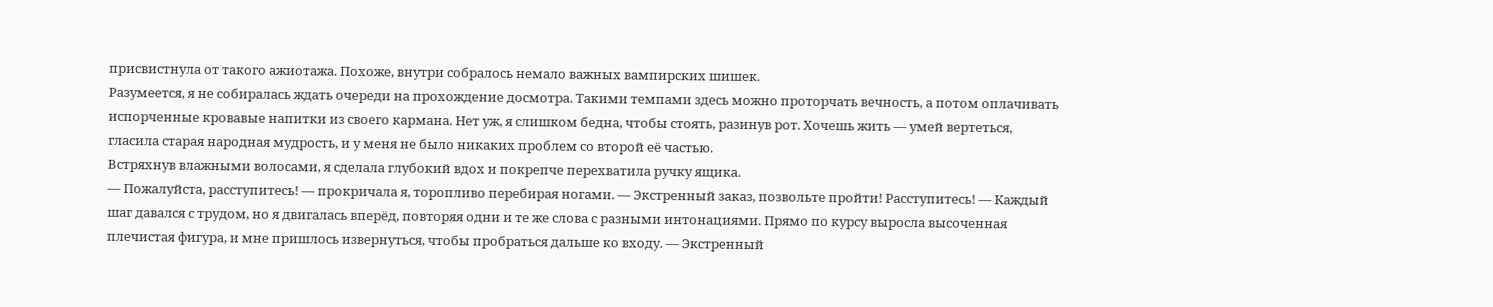присвистнула от такого ажиотажа. Похоже, внутри собралось немало важных вампирских шишек.
Разумеется, я не собиралась ждать очереди на прохождение досмотра. Такими темпами здесь можно проторчать вечность, а потом оплачивать испорченные кровавые напитки из своего кармана. Нет уж, я слишком бедна, чтобы стоять, разинув рот. Хочешь жить — умей вертеться, гласила старая народная мудрость, и у меня не было никаких проблем со второй её частью.
Встряхнув влажными волосами, я сделала глубокий вдох и покрепче перехватила ручку ящика.
— Пожалуйста, расступитесь! — прокричала я, торопливо перебирая ногами. — Экстренный заказ, позвольте пройти! Расступитесь! — Каждый шаг давался с трудом, но я двигалась вперёд, повторяя одни и те же слова с разными интонациями. Прямо по курсу выросла высоченная плечистая фигура, и мне пришлось извернуться, чтобы пробраться дальше ко входу. — Экстренный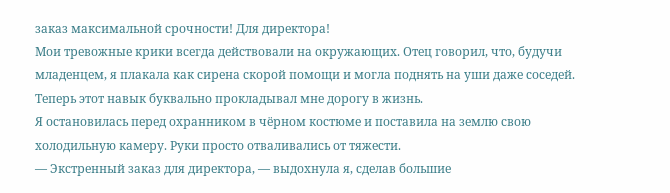заказ максимальной срочности! Для директора!
Мои тревожные крики всегда действовали на окружающих. Отец говорил, что, будучи младенцем, я плакала как сирена скорой помощи и могла поднять на уши даже соседей. Теперь этот навык буквально прокладывал мне дорогу в жизнь.
Я остановилась перед охранником в чёрном костюме и поставила на землю свою холодильную камеру. Руки просто отваливались от тяжести.
— Экстренный заказ для директора, — выдохнула я, сделав большие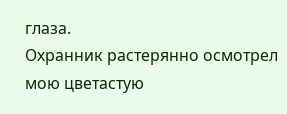глаза.
Охранник растерянно осмотрел мою цветастую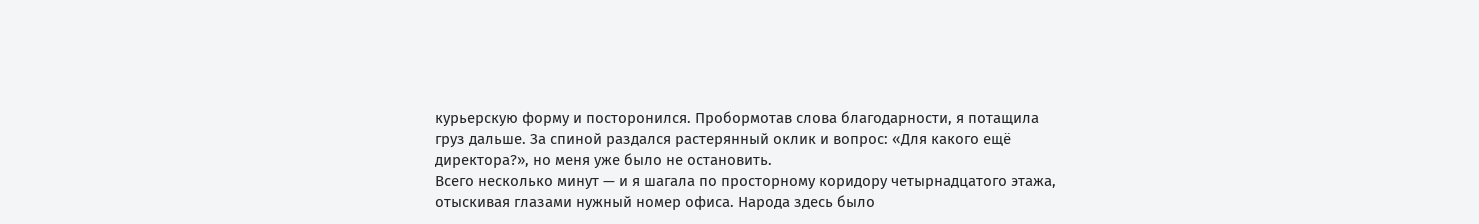курьерскую форму и посторонился. Пробормотав слова благодарности, я потащила груз дальше. За спиной раздался растерянный оклик и вопрос: «Для какого ещё директора?», но меня уже было не остановить.
Всего несколько минут — и я шагала по просторному коридору четырнадцатого этажа, отыскивая глазами нужный номер офиса. Народа здесь было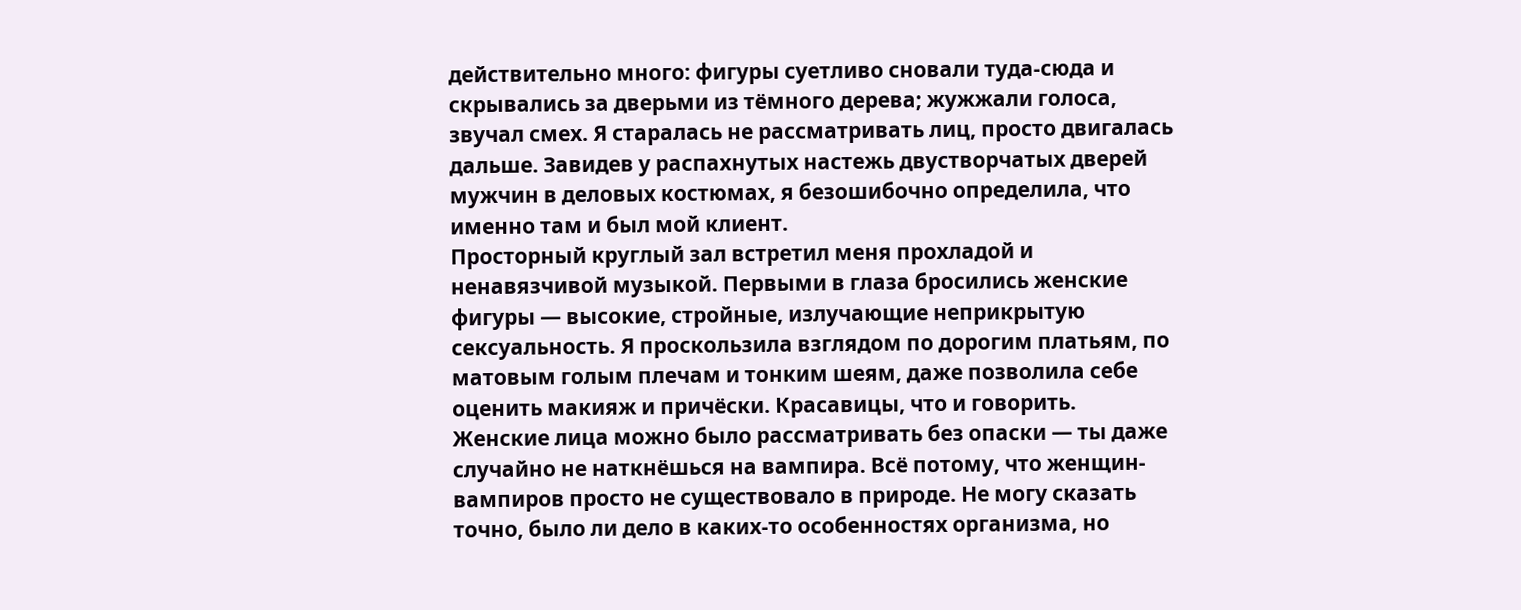действительно много: фигуры суетливо сновали туда-сюда и скрывались за дверьми из тёмного дерева; жужжали голоса, звучал смех. Я старалась не рассматривать лиц, просто двигалась дальше. Завидев у распахнутых настежь двустворчатых дверей мужчин в деловых костюмах, я безошибочно определила, что именно там и был мой клиент.
Просторный круглый зал встретил меня прохладой и ненавязчивой музыкой. Первыми в глаза бросились женские фигуры — высокие, стройные, излучающие неприкрытую сексуальность. Я проскользила взглядом по дорогим платьям, по матовым голым плечам и тонким шеям, даже позволила себе оценить макияж и причёски. Красавицы, что и говорить. Женские лица можно было рассматривать без опаски — ты даже случайно не наткнёшься на вампира. Всё потому, что женщин-вампиров просто не существовало в природе. Не могу сказать точно, было ли дело в каких-то особенностях организма, но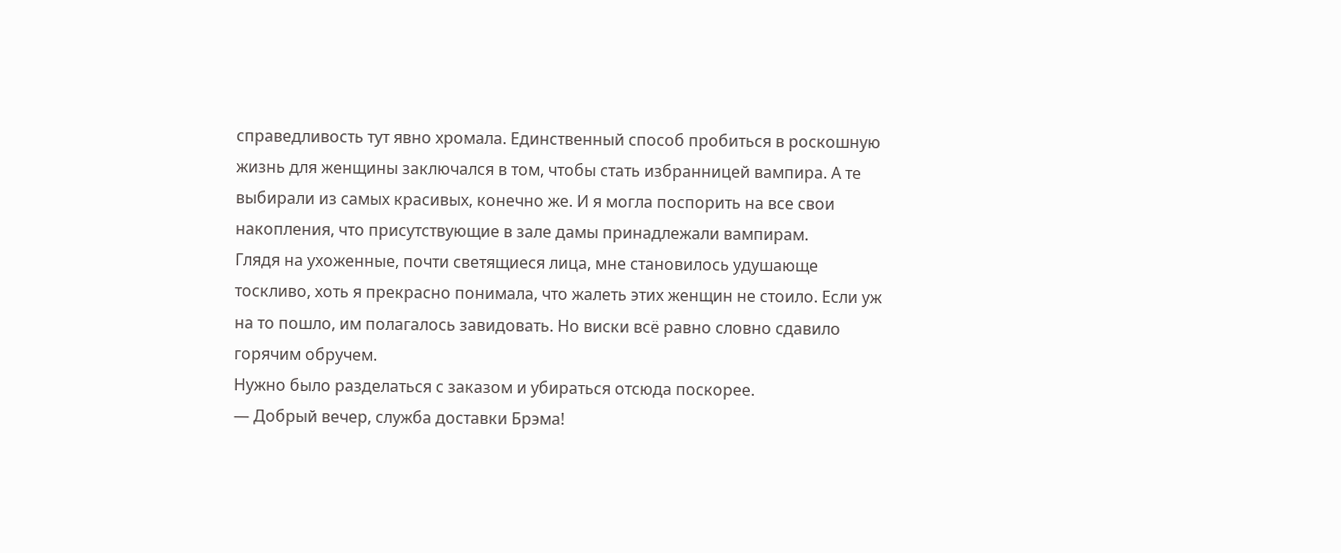справедливость тут явно хромала. Единственный способ пробиться в роскошную жизнь для женщины заключался в том, чтобы стать избранницей вампира. А те выбирали из самых красивых, конечно же. И я могла поспорить на все свои накопления, что присутствующие в зале дамы принадлежали вампирам.
Глядя на ухоженные, почти светящиеся лица, мне становилось удушающе тоскливо, хоть я прекрасно понимала, что жалеть этих женщин не стоило. Если уж на то пошло, им полагалось завидовать. Но виски всё равно словно сдавило горячим обручем.
Нужно было разделаться с заказом и убираться отсюда поскорее.
— Добрый вечер, служба доставки Брэма!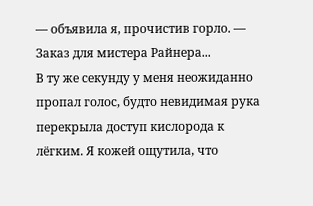— объявила я, прочистив горло. — Заказ для мистера Райнера...
В ту же секунду у меня неожиданно пропал голос, будто невидимая рука перекрыла доступ кислорода к лёгким. Я кожей ощутила, что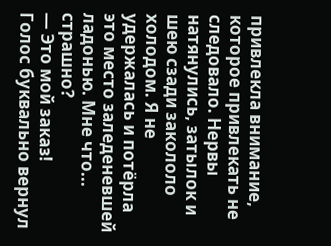привлекла внимание, которое привлекать не следовало. Нервы натянулись, затылок и шею сзади закололо холодом. Я не удержалась и потёрла это место заледеневшей ладонью. Мне что... страшно?
— Это мой заказ!
Голос буквально вернул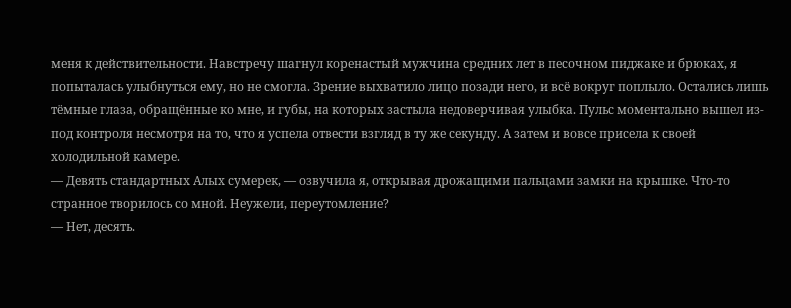меня к действительности. Навстречу шагнул коренастый мужчина средних лет в песочном пиджаке и брюках, я попыталась улыбнуться ему, но не смогла. Зрение выхватило лицо позади него, и всё вокруг поплыло. Остались лишь тёмные глаза, обращённые ко мне, и губы, на которых застыла недоверчивая улыбка. Пульс моментально вышел из-под контроля несмотря на то, что я успела отвести взгляд в ту же секунду. А затем и вовсе присела к своей холодильной камере.
— Девять стандартных Алых сумерек, — озвучила я, открывая дрожащими пальцами замки на крышке. Что-то странное творилось со мной. Неужели, переутомление?
— Нет, десять.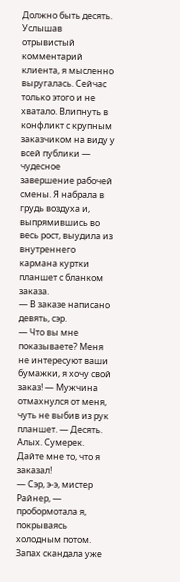Должно быть десять.
Услышав отрывистый комментарий клиента, я мысленно выругалась. Сейчас только этого и не хватало. Влипнуть в конфликт с крупным заказчиком на виду у всей публики — чудесное завершение рабочей смены. Я набрала в грудь воздуха и, выпрямившись во весь рост, выудила из внутреннего кармана куртки планшет с бланком заказа.
— В заказе написано девять, сэр.
— Что вы мне показываете? Меня не интересуют ваши бумажки, я хочу свой заказ! — Мужчина отмахнулся от меня, чуть не выбив из рук планшет. — Десять. Алых. Сумерек. Дайте мне то, что я заказал!
— Сэр, э-э, мистер Райнер, — пробормотала я, покрываясь холодным потом. Запах скандала уже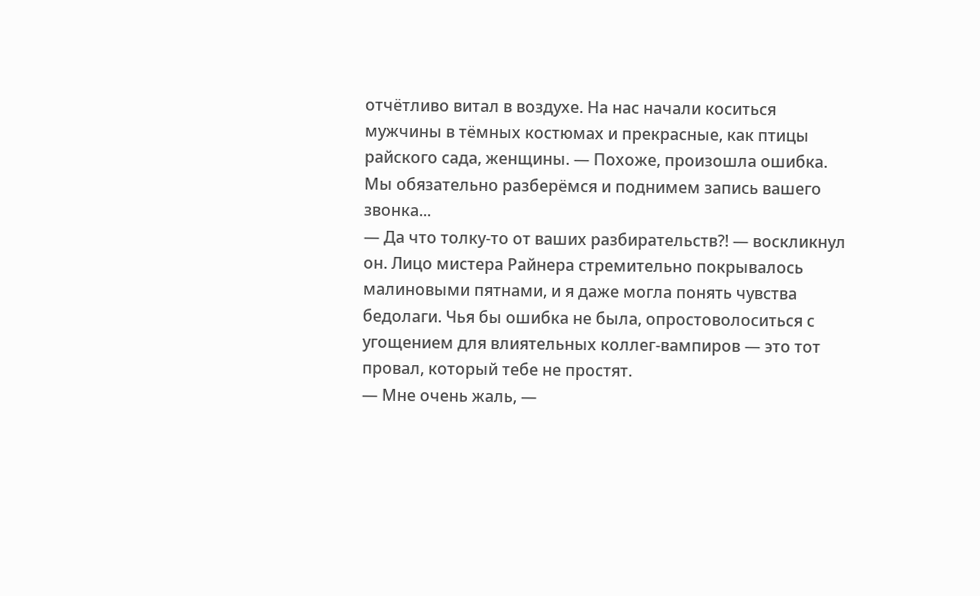отчётливо витал в воздухе. На нас начали коситься мужчины в тёмных костюмах и прекрасные, как птицы райского сада, женщины. — Похоже, произошла ошибка. Мы обязательно разберёмся и поднимем запись вашего звонка...
— Да что толку-то от ваших разбирательств?! — воскликнул он. Лицо мистера Райнера стремительно покрывалось малиновыми пятнами, и я даже могла понять чувства бедолаги. Чья бы ошибка не была, опростоволоситься с угощением для влиятельных коллег-вампиров — это тот провал, который тебе не простят.
— Мне очень жаль, —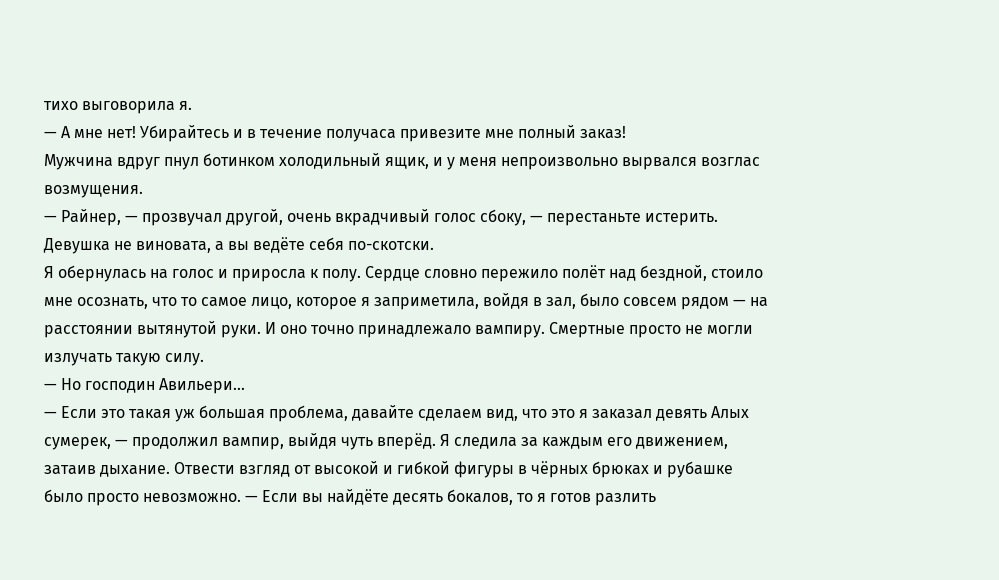тихо выговорила я.
— А мне нет! Убирайтесь и в течение получаса привезите мне полный заказ!
Мужчина вдруг пнул ботинком холодильный ящик, и у меня непроизвольно вырвался возглас возмущения.
— Райнер, — прозвучал другой, очень вкрадчивый голос сбоку, — перестаньте истерить. Девушка не виновата, а вы ведёте себя по-скотски.
Я обернулась на голос и приросла к полу. Сердце словно пережило полёт над бездной, стоило мне осознать, что то самое лицо, которое я заприметила, войдя в зал, было совсем рядом — на расстоянии вытянутой руки. И оно точно принадлежало вампиру. Смертные просто не могли излучать такую силу.
— Но господин Авильери...
— Если это такая уж большая проблема, давайте сделаем вид, что это я заказал девять Алых сумерек, — продолжил вампир, выйдя чуть вперёд. Я следила за каждым его движением, затаив дыхание. Отвести взгляд от высокой и гибкой фигуры в чёрных брюках и рубашке было просто невозможно. — Если вы найдёте десять бокалов, то я готов разлить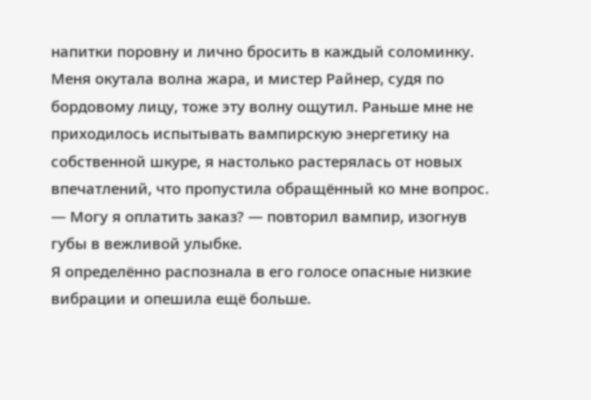напитки поровну и лично бросить в каждый соломинку.
Меня окутала волна жара, и мистер Райнер, судя по бордовому лицу, тоже эту волну ощутил. Раньше мне не приходилось испытывать вампирскую энергетику на собственной шкуре, я настолько растерялась от новых впечатлений, что пропустила обращённый ко мне вопрос.
— Могу я оплатить заказ? — повторил вампир, изогнув губы в вежливой улыбке.
Я определённо распознала в его голосе опасные низкие вибрации и опешила ещё больше.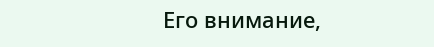Его внимание,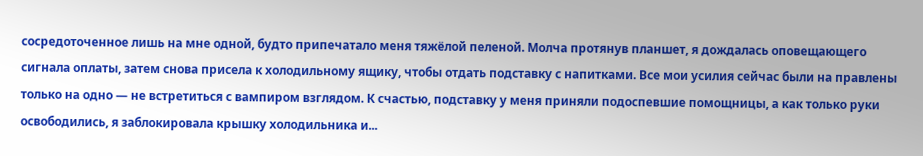сосредоточенное лишь на мне одной, будто припечатало меня тяжёлой пеленой. Молча протянув планшет, я дождалась оповещающего сигнала оплаты, затем снова присела к холодильному ящику, чтобы отдать подставку с напитками. Все мои усилия сейчас были на правлены только на одно — не встретиться с вампиром взглядом. К счастью, подставку у меня приняли подоспевшие помощницы, а как только руки освободились, я заблокировала крышку холодильника и...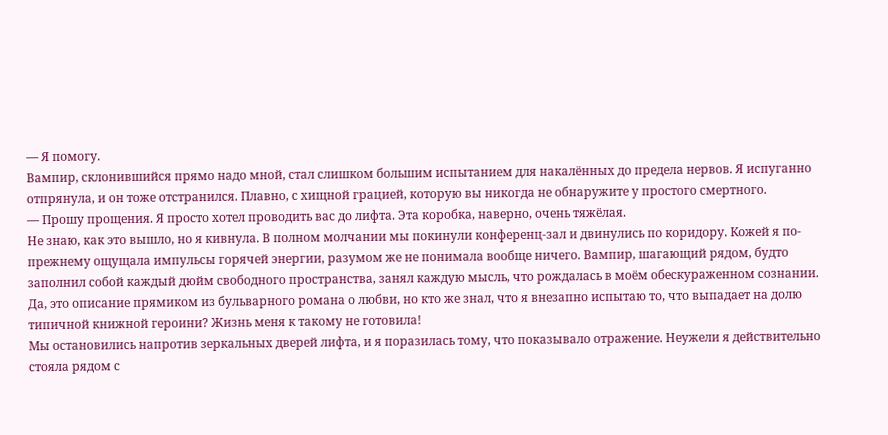— Я помогу.
Вампир, склонившийся прямо надо мной, стал слишком большим испытанием для накалённых до предела нервов. Я испуганно отпрянула, и он тоже отстранился. Плавно, с хищной грацией, которую вы никогда не обнаружите у простого смертного.
— Прошу прощения. Я просто хотел проводить вас до лифта. Эта коробка, наверно, очень тяжёлая.
Не знаю, как это вышло, но я кивнула. В полном молчании мы покинули конференц-зал и двинулись по коридору. Кожей я по-прежнему ощущала импульсы горячей энергии, разумом же не понимала вообще ничего. Вампир, шагающий рядом, будто заполнил собой каждый дюйм свободного пространства, занял каждую мысль, что рождалась в моём обескураженном сознании. Да, это описание прямиком из бульварного романа о любви, но кто же знал, что я внезапно испытаю то, что выпадает на долю типичной книжной героини? Жизнь меня к такому не готовила!
Мы остановились напротив зеркальных дверей лифта, и я поразилась тому, что показывало отражение. Неужели я действительно стояла рядом с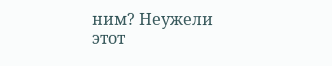ним? Неужели этот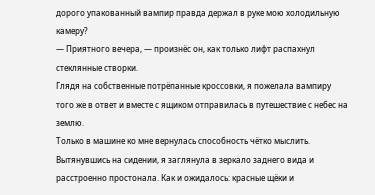дорого упакованный вампир правда держал в руке мою холодильную камеру?
— Приятного вечера, — произнёс он, как только лифт распахнул стеклянные створки.
Глядя на собственные потрёпанные кроссовки, я пожелала вампиру того же в ответ и вместе с ящиком отправилась в путешествие с небес на землю.
Только в машине ко мне вернулась способность чётко мыслить. Вытянувшись на сидении, я заглянула в зеркало заднего вида и расстроенно простонала. Как и ожидалось: красные щёки и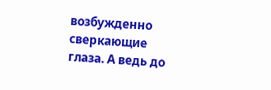возбужденно сверкающие глаза. А ведь до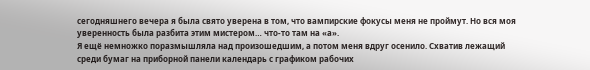сегодняшнего вечера я была свято уверена в том, что вампирские фокусы меня не проймут. Но вся моя уверенность была разбита этим мистером… что-то там на «а».
Я ещё немножко поразмышляла над произошедшим, а потом меня вдруг осенило. Схватив лежащий среди бумаг на приборной панели календарь с графиком рабочих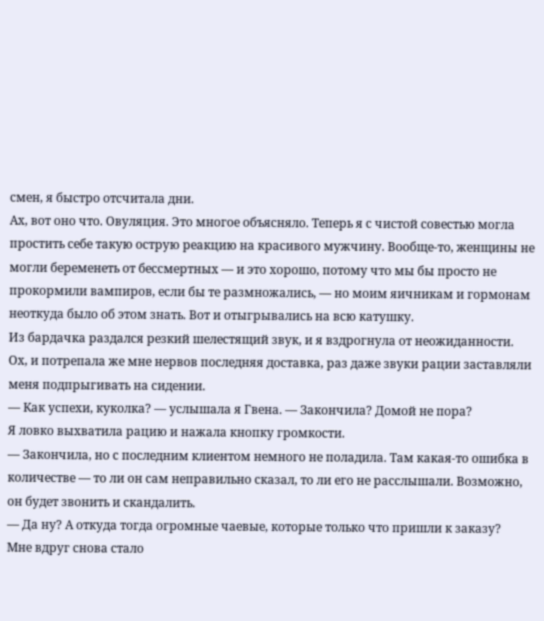смен, я быстро отсчитала дни.
Ах, вот оно что. Овуляция. Это многое объясняло. Теперь я с чистой совестью могла простить себе такую острую реакцию на красивого мужчину. Вообще-то, женщины не могли беременеть от бессмертных — и это хорошо, потому что мы бы просто не прокормили вампиров, если бы те размножались, — но моим яичникам и гормонам неоткуда было об этом знать. Вот и отыгрывались на всю катушку.
Из бардачка раздался резкий шелестящий звук, и я вздрогнула от неожиданности. Ох, и потрепала же мне нервов последняя доставка, раз даже звуки рации заставляли меня подпрыгивать на сидении.
— Как успехи, куколка? — услышала я Гвена. — Закончила? Домой не пора?
Я ловко выхватила рацию и нажала кнопку громкости.
— Закончила, но с последним клиентом немного не поладила. Там какая-то ошибка в количестве — то ли он сам неправильно сказал, то ли его не расслышали. Возможно, он будет звонить и скандалить.
— Да ну? А откуда тогда огромные чаевые, которые только что пришли к заказу?
Мне вдруг снова стало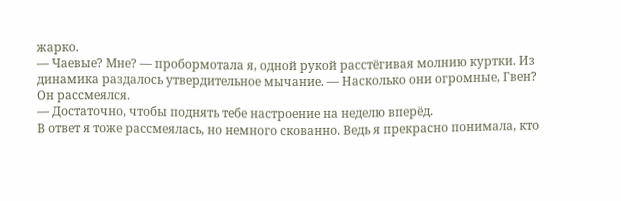жарко.
— Чаевые? Мне? — пробормотала я, одной рукой расстёгивая молнию куртки. Из динамика раздалось утвердительное мычание. — Насколько они огромные, Гвен?
Он рассмеялся.
— Достаточно, чтобы поднять тебе настроение на неделю вперёд.
В ответ я тоже рассмеялась, но немного скованно. Ведь я прекрасно понимала, кто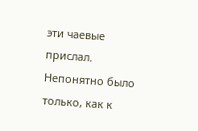эти чаевые прислал. Непонятно было только, как к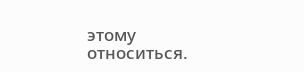этому относиться.